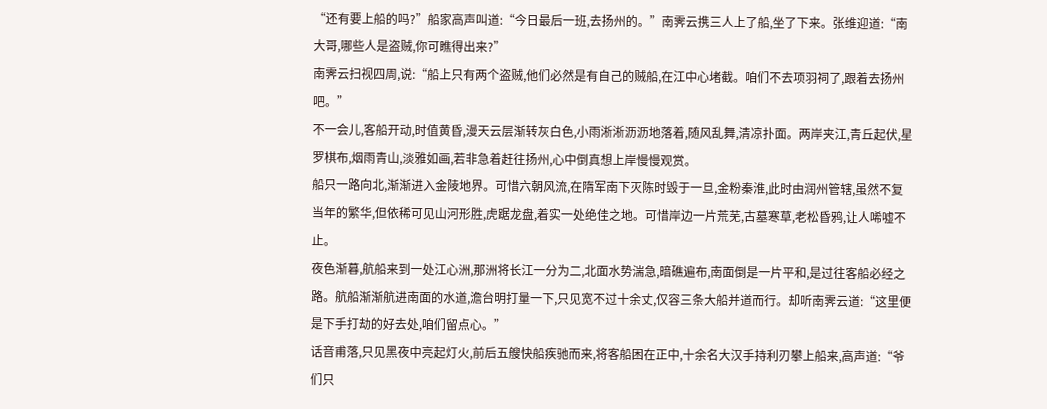“还有要上船的吗?”船家高声叫道:“今日最后一班,去扬州的。”南霁云携三人上了船,坐了下来。张维迎道:“南大哥,哪些人是盗贼,你可瞧得出来?”
南霁云扫视四周,说:“船上只有两个盗贼,他们必然是有自己的贼船,在江中心堵截。咱们不去项羽祠了,跟着去扬州吧。”
不一会儿,客船开动,时值黄昏,漫天云层渐转灰白色,小雨淅淅沥沥地落着,随风乱舞,清凉扑面。两岸夹江,青丘起伏,星罗棋布,烟雨青山,淡雅如画,若非急着赶往扬州,心中倒真想上岸慢慢观赏。
船只一路向北,渐渐进入金陵地界。可惜六朝风流,在隋军南下灭陈时毁于一旦,金粉秦淮,此时由润州管辖,虽然不复当年的繁华,但依稀可见山河形胜,虎踞龙盘,着实一处绝佳之地。可惜岸边一片荒芜,古墓寒草,老松昏鸦,让人唏嘘不止。
夜色渐暮,航船来到一处江心洲,那洲将长江一分为二,北面水势湍急,暗礁遍布,南面倒是一片平和,是过往客船必经之路。航船渐渐航进南面的水道,澹台明打量一下,只见宽不过十余丈,仅容三条大船并道而行。却听南霁云道:“这里便是下手打劫的好去处,咱们留点心。”
话音甫落,只见黑夜中亮起灯火,前后五艘快船疾驰而来,将客船困在正中,十余名大汉手持利刃攀上船来,高声道:“爷们只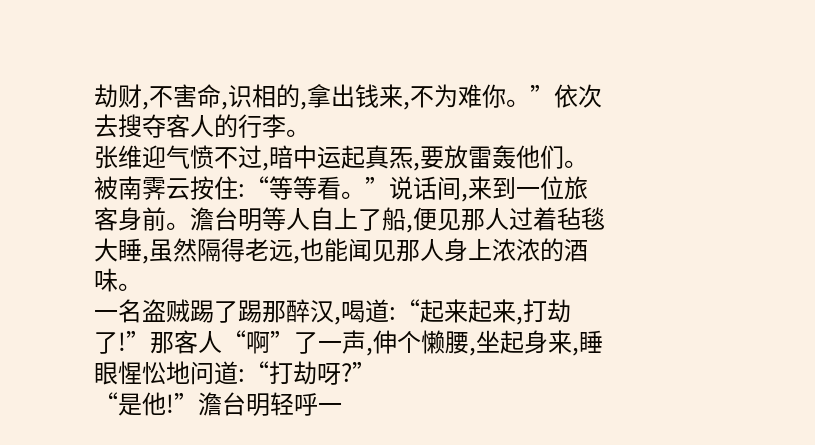劫财,不害命,识相的,拿出钱来,不为难你。”依次去搜夺客人的行李。
张维迎气愤不过,暗中运起真炁,要放雷轰他们。被南霁云按住:“等等看。”说话间,来到一位旅客身前。澹台明等人自上了船,便见那人过着毡毯大睡,虽然隔得老远,也能闻见那人身上浓浓的酒味。
一名盗贼踢了踢那醉汉,喝道:“起来起来,打劫了!”那客人“啊”了一声,伸个懒腰,坐起身来,睡眼惺忪地问道:“打劫呀?”
“是他!”澹台明轻呼一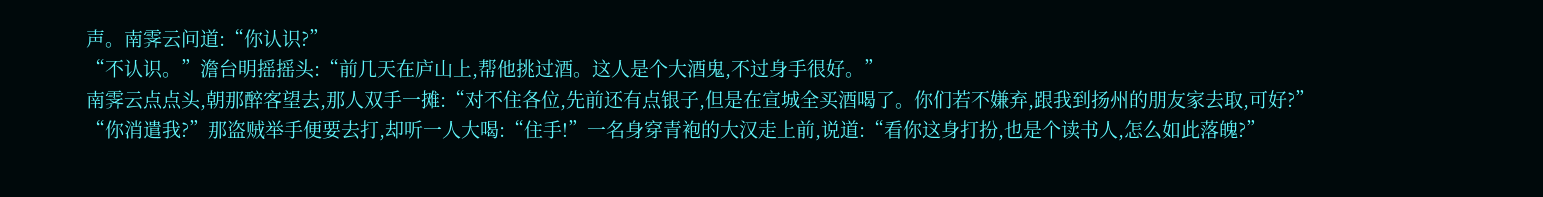声。南霁云问道:“你认识?”
“不认识。”澹台明摇摇头:“前几天在庐山上,帮他挑过酒。这人是个大酒鬼,不过身手很好。”
南霁云点点头,朝那醉客望去,那人双手一摊:“对不住各位,先前还有点银子,但是在宣城全买酒喝了。你们若不嫌弃,跟我到扬州的朋友家去取,可好?”
“你消遣我?”那盗贼举手便要去打,却听一人大喝:“住手!”一名身穿青袍的大汉走上前,说道:“看你这身打扮,也是个读书人,怎么如此落魄?”